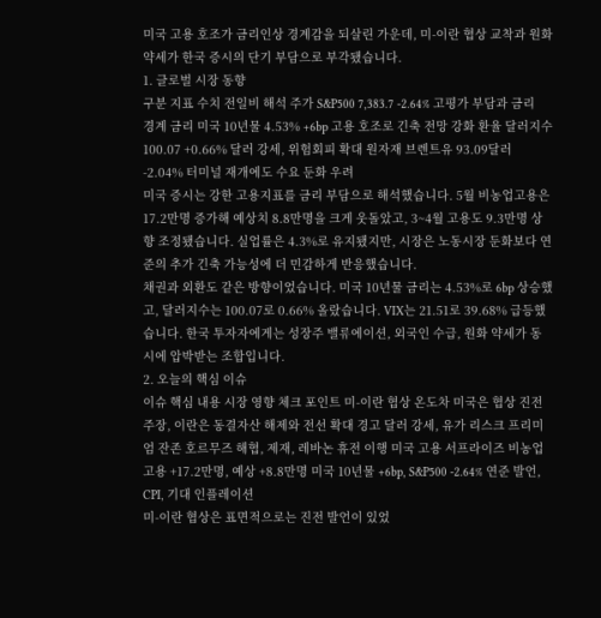미국 고용 호조가 금리인상 경계감을 되살린 가운데, 미-이란 협상 교착과 원화 약세가 한국 증시의 단기 부담으로 부각됐습니다.
1. 글로벌 시장 동향
구분 지표 수치 전일비 해석 주가 S&P500 7,383.7 -2.64% 고평가 부담과 금리 경계 금리 미국 10년물 4.53% +6bp 고용 호조로 긴축 전망 강화 환율 달러지수 100.07 +0.66% 달러 강세, 위험회피 확대 원자재 브렌트유 93.09달러 -2.04% 터미널 재개에도 수요 둔화 우려
미국 증시는 강한 고용지표를 금리 부담으로 해석했습니다. 5월 비농업고용은 17.2만명 증가해 예상치 8.8만명을 크게 웃돌았고, 3~4월 고용도 9.3만명 상향 조정됐습니다. 실업률은 4.3%로 유지됐지만, 시장은 노동시장 둔화보다 연준의 추가 긴축 가능성에 더 민감하게 반응했습니다.
채권과 외환도 같은 방향이었습니다. 미국 10년물 금리는 4.53%로 6bp 상승했고, 달러지수는 100.07로 0.66% 올랐습니다. VIX는 21.51로 39.68% 급등했습니다. 한국 투자자에게는 성장주 밸류에이션, 외국인 수급, 원화 약세가 동시에 압박받는 조합입니다.
2. 오늘의 핵심 이슈
이슈 핵심 내용 시장 영향 체크 포인트 미-이란 협상 온도차 미국은 협상 진전 주장, 이란은 동결자산 해제와 전선 확대 경고 달러 강세, 유가 리스크 프리미엄 잔존 호르무즈 해협, 제재, 레바논 휴전 이행 미국 고용 서프라이즈 비농업고용 +17.2만명, 예상 +8.8만명 미국 10년물 +6bp, S&P500 -2.64% 연준 발언, CPI, 기대 인플레이션
미-이란 협상은 표면적으로는 진전 발언이 있었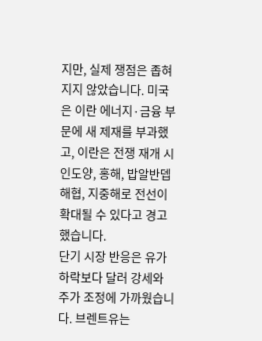지만, 실제 쟁점은 좁혀지지 않았습니다. 미국은 이란 에너지·금융 부문에 새 제재를 부과했고, 이란은 전쟁 재개 시 인도양, 홍해, 밥알반뎁 해협, 지중해로 전선이 확대될 수 있다고 경고했습니다.
단기 시장 반응은 유가 하락보다 달러 강세와 주가 조정에 가까웠습니다. 브렌트유는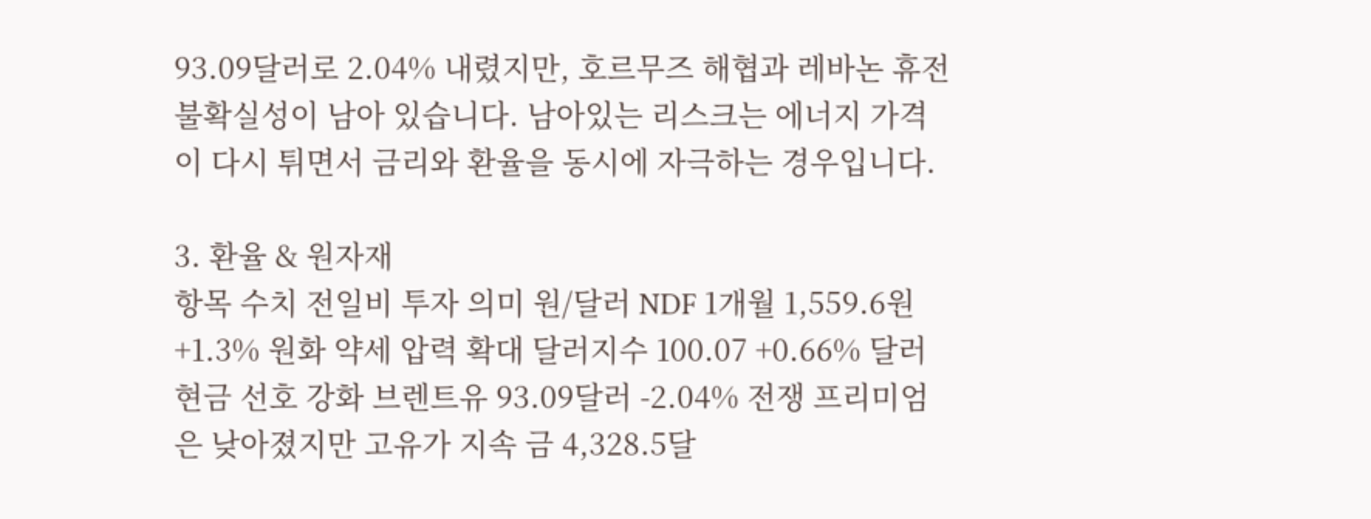93.09달러로 2.04% 내렸지만, 호르무즈 해협과 레바논 휴전 불확실성이 남아 있습니다. 남아있는 리스크는 에너지 가격이 다시 튀면서 금리와 환율을 동시에 자극하는 경우입니다.

3. 환율 & 원자재
항목 수치 전일비 투자 의미 원/달러 NDF 1개월 1,559.6원 +1.3% 원화 약세 압력 확대 달러지수 100.07 +0.66% 달러 현금 선호 강화 브렌트유 93.09달러 -2.04% 전쟁 프리미엄은 낮아졌지만 고유가 지속 금 4,328.5달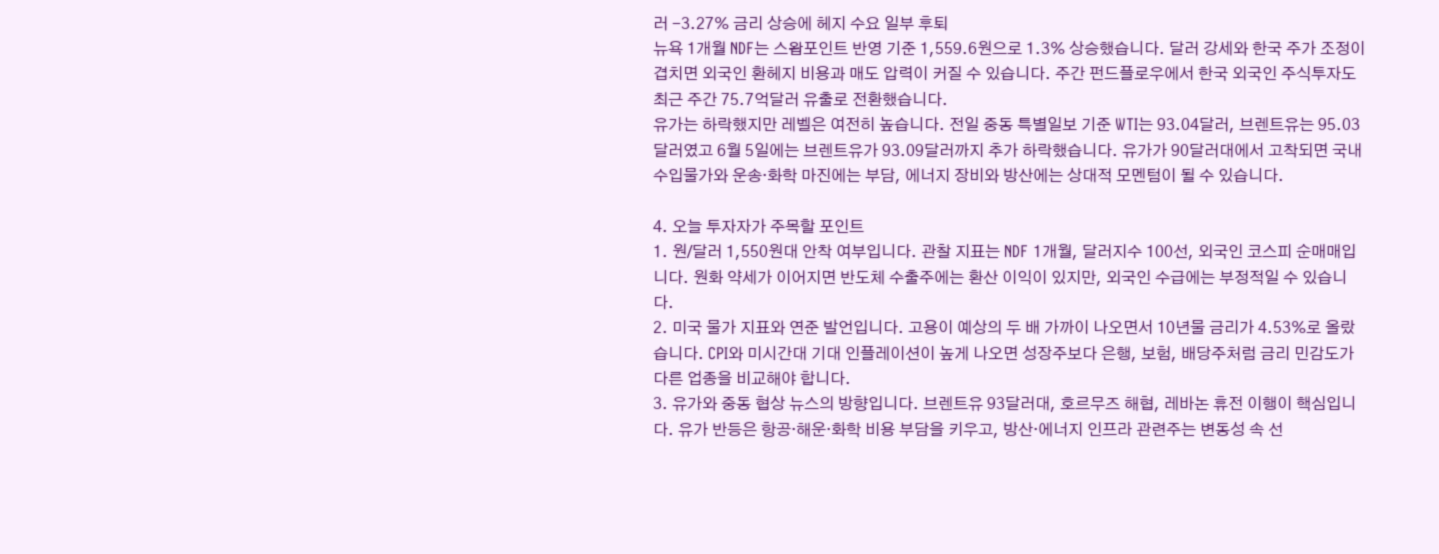러 -3.27% 금리 상승에 헤지 수요 일부 후퇴
뉴욕 1개월 NDF는 스왑포인트 반영 기준 1,559.6원으로 1.3% 상승했습니다. 달러 강세와 한국 주가 조정이 겹치면 외국인 환헤지 비용과 매도 압력이 커질 수 있습니다. 주간 펀드플로우에서 한국 외국인 주식투자도 최근 주간 75.7억달러 유출로 전환했습니다.
유가는 하락했지만 레벨은 여전히 높습니다. 전일 중동 특별일보 기준 WTI는 93.04달러, 브렌트유는 95.03달러였고 6월 5일에는 브렌트유가 93.09달러까지 추가 하락했습니다. 유가가 90달러대에서 고착되면 국내 수입물가와 운송·화학 마진에는 부담, 에너지 장비와 방산에는 상대적 모멘텀이 될 수 있습니다.

4. 오늘 투자자가 주목할 포인트
1. 원/달러 1,550원대 안착 여부입니다. 관찰 지표는 NDF 1개월, 달러지수 100선, 외국인 코스피 순매매입니다. 원화 약세가 이어지면 반도체 수출주에는 환산 이익이 있지만, 외국인 수급에는 부정적일 수 있습니다.
2. 미국 물가 지표와 연준 발언입니다. 고용이 예상의 두 배 가까이 나오면서 10년물 금리가 4.53%로 올랐습니다. CPI와 미시간대 기대 인플레이션이 높게 나오면 성장주보다 은행, 보험, 배당주처럼 금리 민감도가 다른 업종을 비교해야 합니다.
3. 유가와 중동 협상 뉴스의 방향입니다. 브렌트유 93달러대, 호르무즈 해협, 레바논 휴전 이행이 핵심입니다. 유가 반등은 항공·해운·화학 비용 부담을 키우고, 방산·에너지 인프라 관련주는 변동성 속 선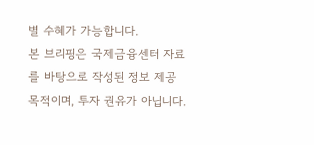별 수혜가 가능합니다.
본 브리핑은 국제금융센터 자료를 바탕으로 작성된 정보 제공 목적이며, 투자 권유가 아닙니다.